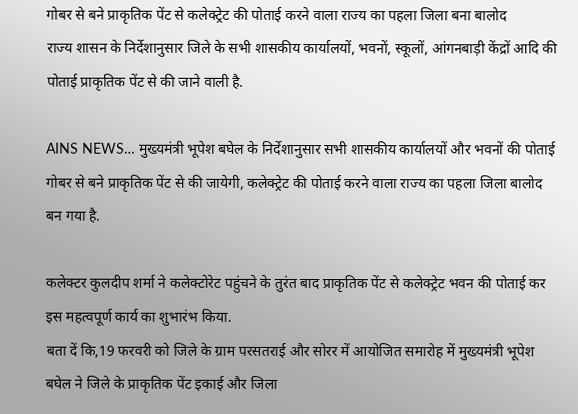गोबर से बने प्राकृतिक पेंट से कलेक्ट्रेट की पोताई करने वाला राज्य का पहला जिला बना बालोद
राज्य शासन के निर्देशानुसार जिले के सभी शासकीय कार्यालयों, भवनों, स्कूलों, आंगनबाड़ी केंद्रों आदि की पोताई प्राकृतिक पेंट से की जाने वाली है.

AINS NEWS… मुख्यमंत्री भूपेश बघेल के निर्देशानुसार सभी शासकीय कार्यालयों और भवनों की पोताई गोबर से बने प्राकृतिक पेंट से की जायेगी, कलेक्ट्रेट की पोताई करने वाला राज्य का पहला जिला बालोद बन गया है.

कलेक्टर कुलदीप शर्मा ने कलेक्टोरेट पहुंचने के तुरंत बाद प्राकृतिक पेंट से कलेक्ट्रेट भवन की पोताई कर इस महत्वपूर्ण कार्य का शुभारंभ किया.
बता दें कि,19 फरवरी को जिले के ग्राम परसतराई और सोरर में आयोजित समारोह में मुख्यमंत्री भूपेश बघेल ने जिले के प्राकृतिक पेंट इकाई और जिला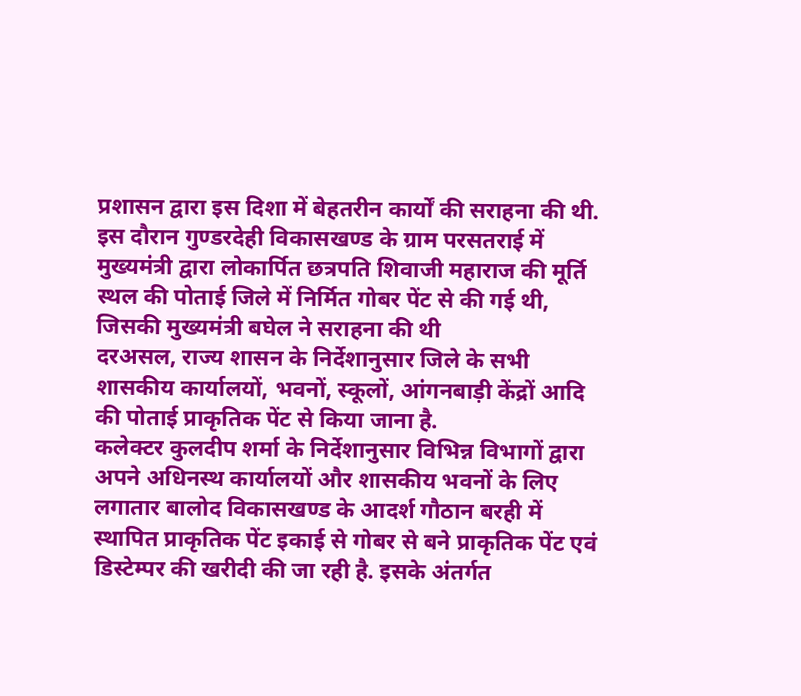प्रशासन द्वारा इस दिशा में बेहतरीन कार्यों की सराहना की थी. इस दौरान गुण्डरदेही विकासखण्ड के ग्राम परसतराई में मुख्यमंत्री द्वारा लोकार्पित छत्रपति शिवाजी महाराज की मूर्ति स्थल की पोताई जिले में निर्मित गोबर पेंट से की गई थी, जिसकी मुख्यमंत्री बघेल ने सराहना की थी
दरअसल, राज्य शासन के निर्देशानुसार जिले के सभी शासकीय कार्यालयों, भवनों, स्कूलों, आंगनबाड़ी केंद्रों आदि की पोताई प्राकृतिक पेंट से किया जाना है.
कलेक्टर कुलदीप शर्मा के निर्देशानुसार विभिन्न विभागों द्वारा अपने अधिनस्थ कार्यालयों और शासकीय भवनों के लिए लगातार बालोद विकासखण्ड के आदर्श गौठान बरही में स्थापित प्राकृतिक पेंट इकाई से गोबर से बने प्राकृतिक पेंट एवं डिस्टेम्पर की खरीदी की जा रही है. इसके अंतर्गत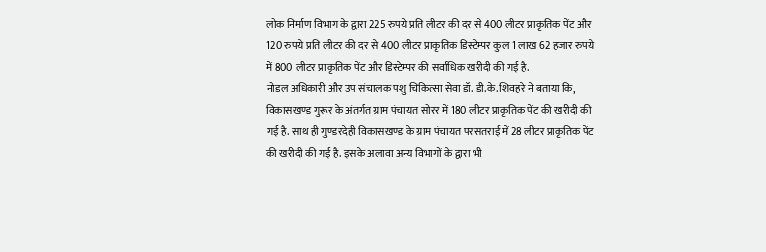लोक निर्माण विभाग के द्वारा 225 रुपये प्रति लीटर की दर से 400 लीटर प्राकृतिक पेंट और 120 रुपये प्रति लीटर की दर से 400 लीटर प्राकृतिक डिस्टेम्पर कुल 1 लाख 62 हजार रुपये में 800 लीटर प्राकृतिक पेंट और डिस्टेम्पर की सर्वाधिक खरीदी की गई है.
नोडल अधिकारी और उप संचालक पशु चिकित्सा सेवा डॉ. डी.के.शिवहरे ने बताया कि, विकासखण्ड गुरूर के अंतर्गत ग्राम पंचायत सोरर में 180 लीटर प्राकृतिक पेंट की खरीदी की गई है. साथ ही गुण्डरदेही विकासखण्ड के ग्राम पंचायत परसतराई में 28 लीटर प्राकृतिक पेंट की खरीदी की गई है. इसके अलावा अन्य विभागों के द्वारा भी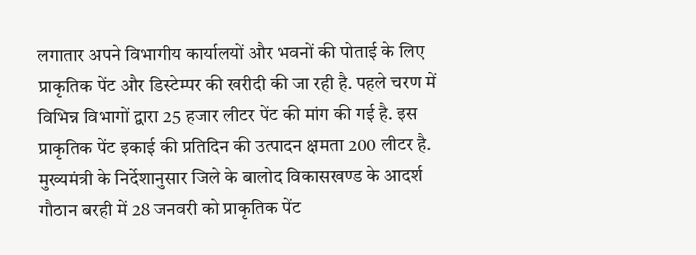लगातार अपने विभागीय कार्यालयों और भवनों की पोताई के लिए प्राकृतिक पेंट और डिस्टेम्पर की खरीदी की जा रही है. पहले चरण में विभिन्न विभागों द्वारा 25 हजार लीटर पेंट की मांग की गई है. इस प्राकृतिक पेंट इकाई की प्रतिदिन की उत्पादन क्षमता 200 लीटर है.
मुख्यमंत्री के निर्देशानुसार जिले के बालोद विकासखण्ड के आदर्श गौठान बरही में 28 जनवरी को प्राकृतिक पेंट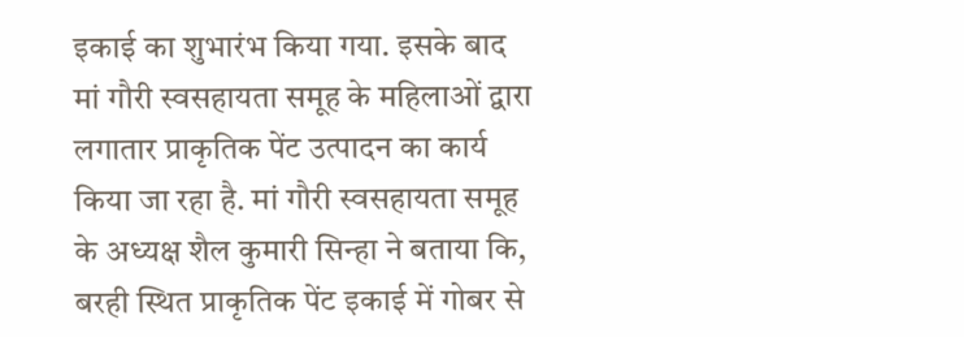इकाई का शुभारंभ किया गया. इसके बाद मां गौरी स्वसहायता समूह के महिलाओं द्वारा लगातार प्राकृतिक पेंट उत्पादन का कार्य किया जा रहा है. मां गौरी स्वसहायता समूह के अध्यक्ष शैल कुमारी सिन्हा ने बताया कि, बरही स्थित प्राकृतिक पेंट इकाई में गोबर से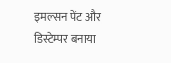इमल्सन पेंट और डिस्टेम्पर बनाया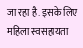जा रहा है. इसके लिए महिला स्वसहायता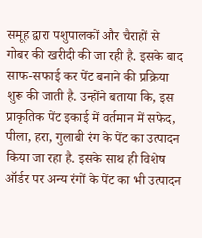समूह द्वारा पशुपालकों और चैराहों से गोबर की खरीदी की जा रही है. इसके बाद साफ-सफाई कर पेंट बनाने की प्रक्रिया शुरू की जाती है. उन्होंने बताया कि, इस प्राकृतिक पेंट इकाई में वर्तमान में सफेद, पीला, हरा, गुलाबी रंग के पेंट का उत्पादन किया जा रहा है. इसके साथ ही विशेष ऑर्डर पर अन्य रंगों के पेंट का भी उत्पादन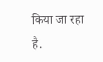किया जा रहा है.